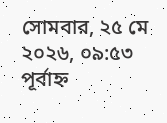সোমবার, ২৫ মে ২০২৬, ০৯:৫৩ পূর্বাহ্ন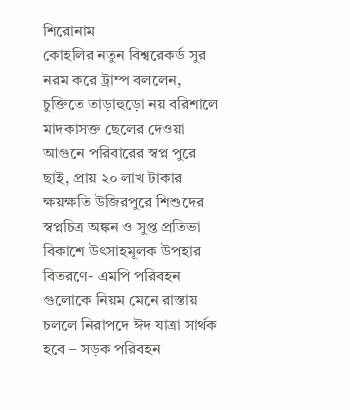শিরোনাম
কোহলির নতুন বিশ্বরেকর্ড সুর নরম করে ট্রাম্প বললেন, চুক্তিতে তাড়াহুড়ো নয় বরিশালে মাদকাসক্ত ছেলের দেওয়া আগুনে পরিবারের স্বপ্ন পুরে ছাই, প্রায় ২০ লাখ টাকার ক্ষয়ক্ষতি উজিরপুরে শিশুদের স্বপ্নচিত্র অঙ্কন ও সুপ্ত প্রতিভা বিকাশে উৎসাহমূলক উপহার বিতরণে- এমপি পরিবহন গুলোকে নিয়ম মেনে রাস্তায় চললে নিরাপদে ঈদ যাত্রা সার্থক হবে – সড়ক পরিবহন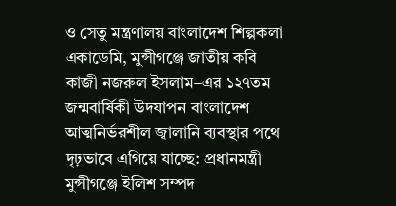ও সেতু মন্ত্রণালয় বাংলাদেশ শিল্পকলা একাডেমি, মুন্সীগঞ্জে জাতীয় কবি কাজী নজরুল ইসলাম–এর ১২৭তম জন্মবার্ষিকী উদযাপন বাংলাদেশ আত্মনির্ভরশীল জ্বালানি ব্যবস্থার পথে দৃঢ়ভাবে এগিয়ে যাচ্ছে: প্রধানমন্ত্রী মুন্সীগঞ্জে ইলিশ সম্পদ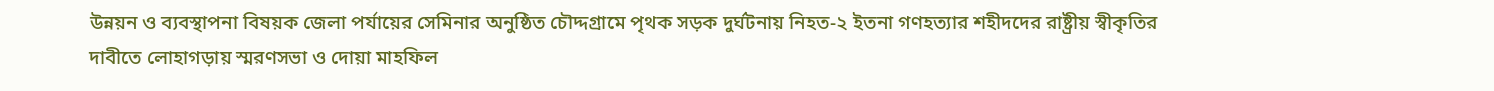উন্নয়ন ও ব্যবস্থাপনা বিষয়ক জেলা পর্যায়ের সেমিনার অনুষ্ঠিত চৌদ্দগ্রামে পৃথক সড়ক দুর্ঘটনায় নিহত-২ ইতনা গণহত্যার শহীদদের রাষ্ট্রীয় স্বীকৃতির দাবীতে লোহাগড়ায় স্মরণসভা ও দোয়া মাহফিল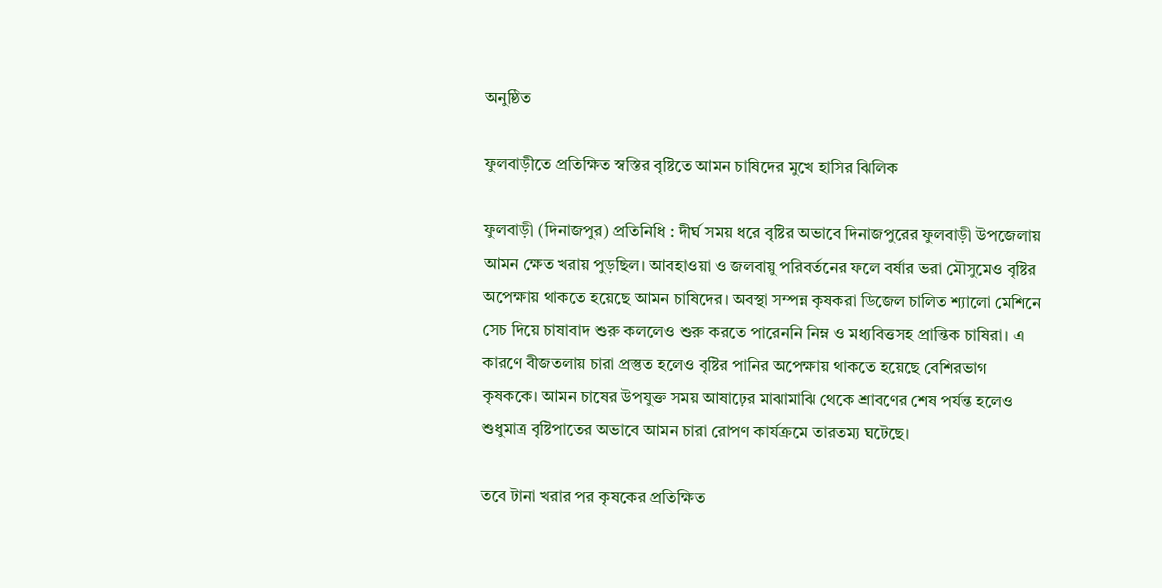অনুষ্ঠিত

ফুলবাড়ীতে প্রতিক্ষিত স্বস্তির বৃষ্টিতে আমন চাষিদের মুখে হাসির ঝিলিক

ফুলবাড়ী (দিনাজপুর) প্রতিনিধি : দীর্ঘ সময় ধরে বৃষ্টির অভাবে দিনাজপুরের ফুলবাড়ী উপজেলায় আমন ক্ষেত খরায় পুড়ছিল। আবহাওয়া ও জলবায়ু পরিবর্তনের ফলে বর্ষার ভরা মৌসুমেও বৃষ্টির অপেক্ষায় থাকতে হয়েছে আমন চাষিদের। অবস্থা সম্পন্ন কৃষকরা ডিজেল চালিত শ্যালো মেশিনে সেচ দিয়ে চাষাবাদ শুরু কললেও শুরু করতে পারেননি নিম্ন ও মধ্যবিত্তসহ প্রান্তিক চাষিরা। এ কারণে বীজতলায় চারা প্রস্তুত হলেও বৃষ্টির পানির অপেক্ষায় থাকতে হয়েছে বেশিরভাগ কৃষককে। আমন চাষের উপযুক্ত সময় আষাঢ়ের মাঝামাঝি থেকে শ্রাবণের শেষ পর্যন্ত হলেও শুধুমাত্র বৃষ্টিপাতের অভাবে আমন চারা রোপণ কার্যক্রমে তারতম্য ঘটেছে।

তবে টানা খরার পর কৃষকের প্রতিক্ষিত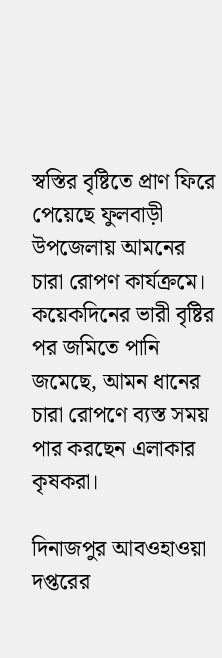স্বস্তির বৃষ্টিতে প্রাণ ফিরে পেয়েছে ফুলবাড়ী উপজেলায় আমনের চারা রোপণ কার্যক্রমে। কয়েকদিনের ভারী বৃষ্টির পর জমিতে পানি জমেছে, আমন ধানের চারা রোপণে ব্যস্ত সময় পার করছেন এলাকার কৃষকরা।

দিনাজপুর আবওহাওয়া দপ্তরের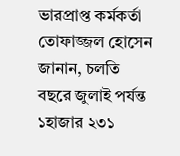ভারপ্রাপ্ত কর্মকর্তা তোফাজ্জল হোসেন জানান, চলতি বছরে জুলাই পর্যন্ত ১হাজার ২৩১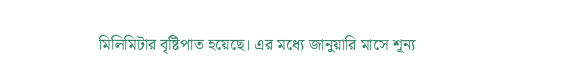মিলিমিটার বৃষ্টিপাত হয়েছে। এর মধ্যে জানুয়ারি মাসে শূন্য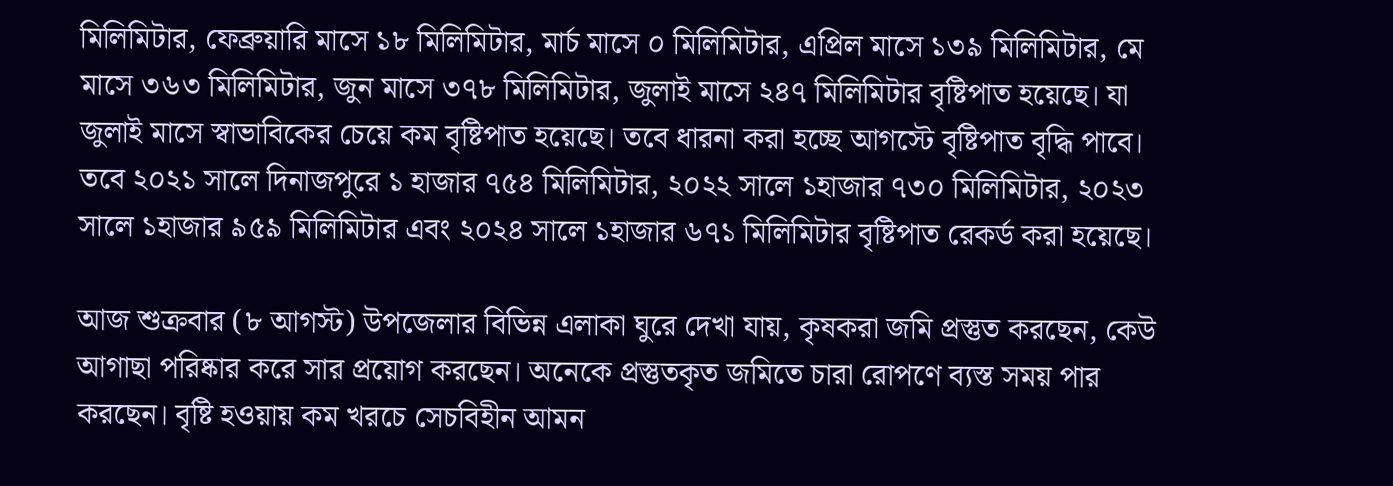মিলিমিটার, ফেব্রুয়ারি মাসে ১৮ মিলিমিটার, মার্চ মাসে ০ মিলিমিটার, এপ্রিল মাসে ১৩৯ মিলিমিটার, মে মাসে ৩৬৩ মিলিমিটার, জুন মাসে ৩৭৮ মিলিমিটার, জুলাই মাসে ২৪৭ মিলিমিটার বৃষ্টিপাত হয়েছে। যা জুলাই মাসে স্বাভাবিকের চেয়ে কম বৃষ্টিপাত হয়েছে। তবে ধারনা করা হচ্ছে আগস্টে বৃষ্টিপাত বৃদ্ধি পাবে। তবে ২০২১ সালে দিনাজপুরে ১ হাজার ৭৫৪ মিলিমিটার, ২০২২ সালে ১হাজার ৭৩০ মিলিমিটার, ২০২৩ সালে ১হাজার ৯৫৯ মিলিমিটার এবং ২০২৪ সালে ১হাজার ৬৭১ মিলিমিটার বৃষ্টিপাত রেকর্ড করা হয়েছে।

আজ শুক্রবার (৮ আগস্ট) উপজেলার বিভিন্ন এলাকা ঘুরে দেখা যায়, কৃষকরা জমি প্রস্তুত করছেন, কেউ আগাছা পরিষ্কার করে সার প্রয়োগ করছেন। অনেকে প্রস্তুতকৃত জমিতে চারা রোপণে ব্যস্ত সময় পার করছেন। বৃষ্টি হওয়ায় কম খরচে সেচবিহীন আমন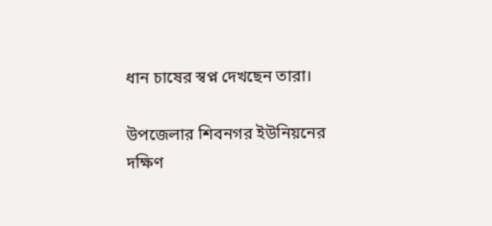ধান চাষের স্বপ্ন দেখছেন তারা।

উপজেলার শিবনগর ইউনিয়নের দক্ষিণ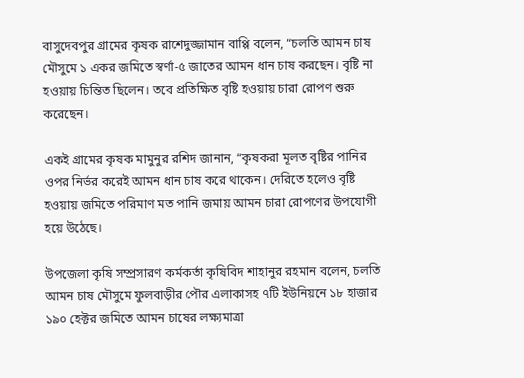বাসুদেবপুর গ্রামের কৃষক রাশেদুজ্জামান বাপ্পি বলেন, “চলতি আমন চাষ মৌসুমে ১ একর জমিতে স্বর্ণা-৫ জাতের আমন ধান চাষ করছেন। বৃষ্টি না হওয়ায় চিন্তিত ছিলেন। তবে প্রতিক্ষিত বৃষ্টি হওয়ায় চারা রোপণ শুরু করেছেন।

একই গ্রামের কৃষক মামুনুর রশিদ জানান, “কৃষকরা মূলত বৃষ্টির পানির ওপর নির্ভর করেই আমন ধান চাষ করে থাকেন। দেরিতে হলেও বৃষ্টি হওয়ায় জমিতে পরিমাণ মত পানি জমায় আমন চারা রোপণের উপযোগী হয়ে উঠেছে।

উপজেলা কৃষি সম্প্রসারণ কর্মকর্তা কৃষিবিদ শাহানুর রহমান বলেন, চলতি আমন চাষ মৌসুমে ফুলবাড়ীর পৌর এলাকাসহ ৭টি ইউনিয়নে ১৮ হাজার ১৯০ হেক্টর জমিতে আমন চাষের লক্ষ্যমাত্রা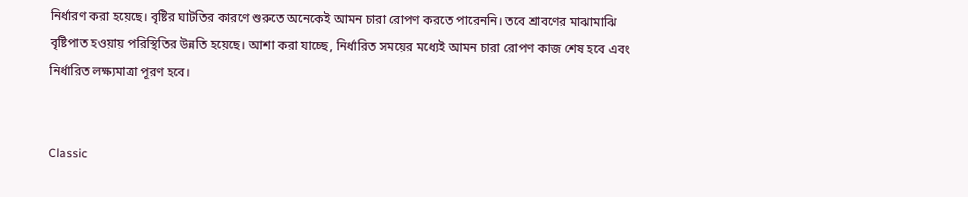নির্ধারণ করা হয়েছে। বৃষ্টির ঘাটতির কারণে শুরুতে অনেকেই আমন চারা রোপণ করতে পারেননি। তবে শ্রাবণের মাঝামাঝি বৃষ্টিপাত হওয়ায় পরিস্থিতির উন্নতি হয়েছে। আশা করা যাচ্ছে, নির্ধারিত সময়ের মধ্যেই আমন চারা রোপণ কাজ শেষ হবে এবং নির্ধারিত লক্ষ্যমাত্রা পূরণ হবে।


Classic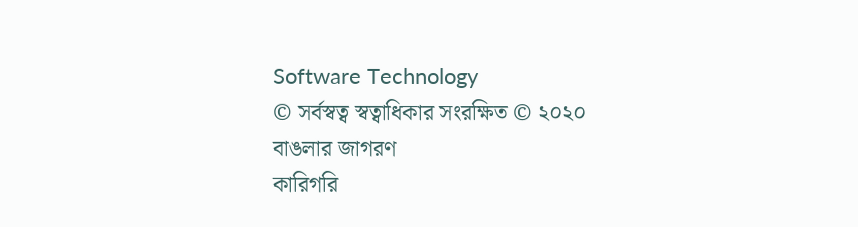Software Technology
© সর্বস্বত্ব স্বত্বাধিকার সংরক্ষিত © ২০২০ বাঙলার জাগরণ
কারিগরি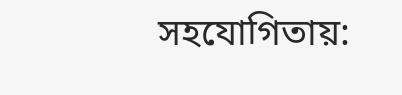সহযোগিতায়: